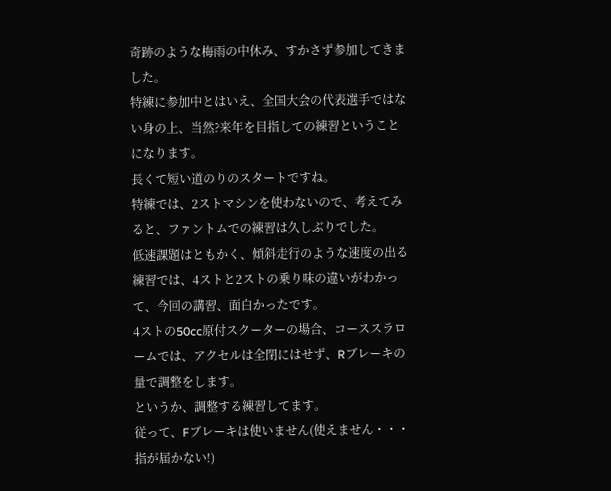奇跡のような梅雨の中休み、すかさず参加してきました。
特練に参加中とはいえ、全国大会の代表選手ではない身の上、当然?来年を目指しての練習ということになります。
長くて短い道のりのスタートですね。
特練では、2ストマシンを使わないので、考えてみると、ファントムでの練習は久しぶりでした。
低速課題はともかく、傾斜走行のような速度の出る練習では、4ストと2ストの乗り味の違いがわかって、今回の講習、面白かったです。
4ストの50cc原付スクーターの場合、コーススラロームでは、アクセルは全閉にはせず、Rブレーキの量で調整をします。
というか、調整する練習してます。
従って、Fブレーキは使いません(使えません・・・指が届かない!)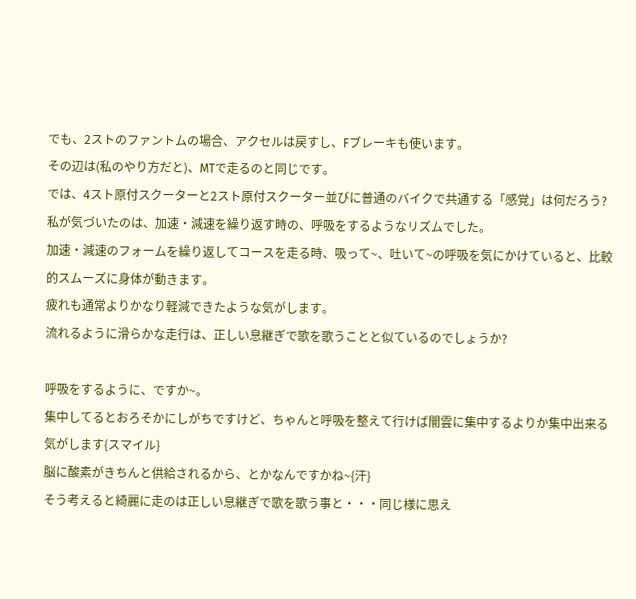でも、2ストのファントムの場合、アクセルは戻すし、Fブレーキも使います。
その辺は(私のやり方だと)、MTで走るのと同じです。
では、4スト原付スクーターと2スト原付スクーター並びに普通のバイクで共通する「感覚」は何だろう?
私が気づいたのは、加速・減速を繰り返す時の、呼吸をするようなリズムでした。
加速・減速のフォームを繰り返してコースを走る時、吸って~、吐いて~の呼吸を気にかけていると、比較的スムーズに身体が動きます。
疲れも通常よりかなり軽減できたような気がします。
流れるように滑らかな走行は、正しい息継ぎで歌を歌うことと似ているのでしょうか?

呼吸をするように、ですか~。
集中してるとおろそかにしがちですけど、ちゃんと呼吸を整えて行けば闇雲に集中するよりか集中出来る気がします{スマイル}
脳に酸素がきちんと供給されるから、とかなんですかね~{汗}
そう考えると綺麗に走のは正しい息継ぎで歌を歌う事と・・・同じ様に思え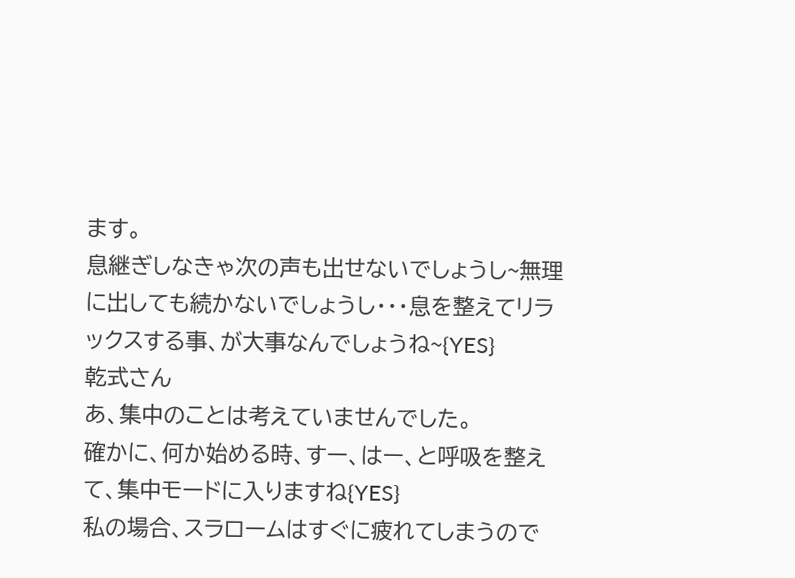ます。
息継ぎしなきゃ次の声も出せないでしょうし~無理に出しても続かないでしょうし・・・息を整えてリラックスする事、が大事なんでしょうね~{YES}
乾式さん
あ、集中のことは考えていませんでした。
確かに、何か始める時、すー、はー、と呼吸を整えて、集中モードに入りますね{YES}
私の場合、スラロームはすぐに疲れてしまうので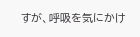すが、呼吸を気にかけ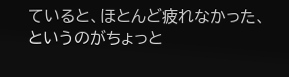ていると、ほとんど疲れなかった、というのがちょっと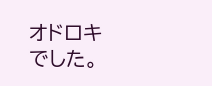オドロキでした。